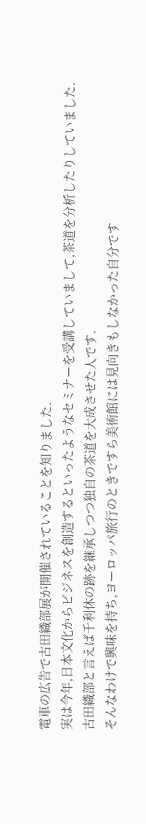電車の広告で古田織部展が開催されていることを知りました.
実は今年,日本文化からビジネスを創造するといったようなセミナーを受講していまして,茶道を分析したりしていました.
古田織部と言えば千利休の跡を継承しつつ独自の茶道を大成させた人です.
そんなわけで興味を持ち,ヨーロッパ旅行のときですら美術館には見向きもしなかった自分です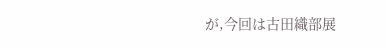が,今回は古田織部展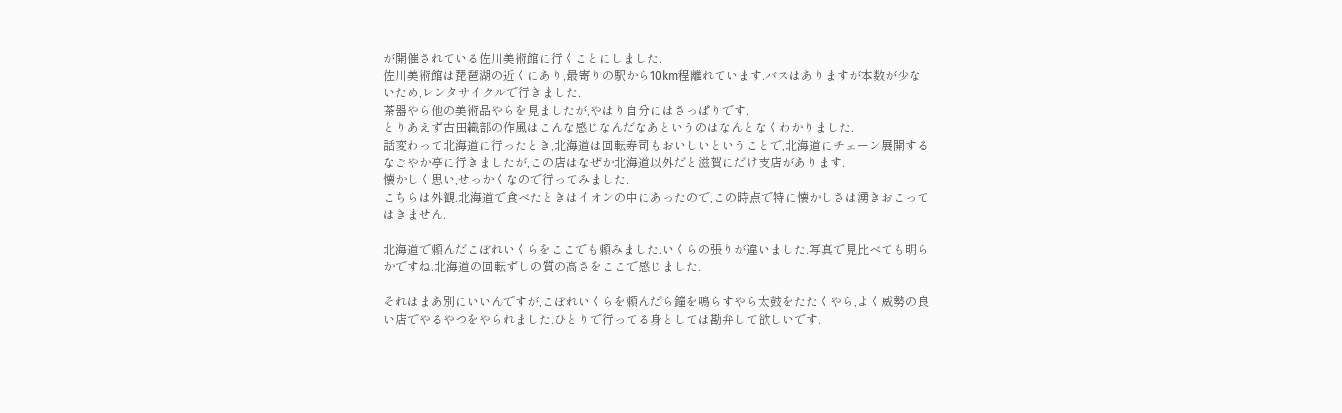が開催されている佐川美術館に行くことにしました.
佐川美術館は琵琶湖の近くにあり,最寄りの駅から10km程離れています.バスはありますが本数が少ないため,レンタサイクルで行きました.
茶器やら他の美術品やらを見ましたが,やはり自分にはさっぱりです.
とりあえず古田織部の作風はこんな感じなんだなあというのはなんとなくわかりました.
話変わって北海道に行ったとき,北海道は回転寿司もおいしいということで,北海道にチェーン展開するなごやか亭に行きましたが,この店はなぜか北海道以外だと滋賀にだけ支店があります.
懐かしく思い,せっかくなので行ってみました.
こちらは外観.北海道で食べたときはイオンの中にあったので,この時点で特に懐かしさは湧きおこってはきません.

北海道で頼んだこぼれいくらをここでも頼みました.いくらの張りが違いました.写真で見比べても明らかですね.北海道の回転ずしの質の高さをここで感じました.

それはまあ別にいいんですが,こぼれいくらを頼んだら鐘を鳴らすやら太鼓をたたくやら,よく威勢の良い店でやるやつをやられました.ひとりで行ってる身としては勘弁して欲しいです.